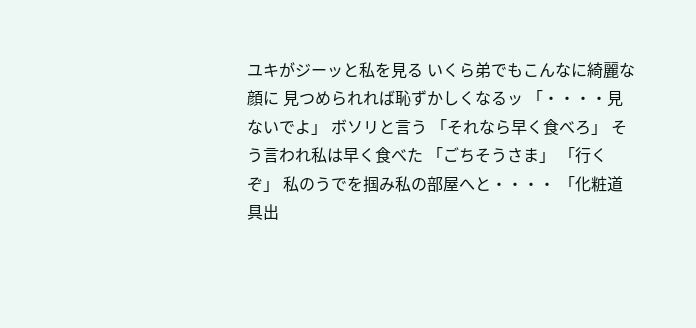ユキがジーッと私を見る いくら弟でもこんなに綺麗な顔に 見つめられれば恥ずかしくなるッ 「・・・・見ないでよ」 ボソリと言う 「それなら早く食べろ」 そう言われ私は早く食べた 「ごちそうさま」 「行くぞ」 私のうでを掴み私の部屋へと・・・・ 「化粧道具出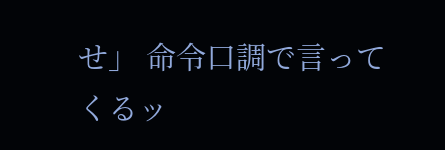せ」 命令口調で言ってくるッ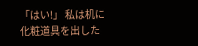「はい!」 私は机に化粧道具を出した